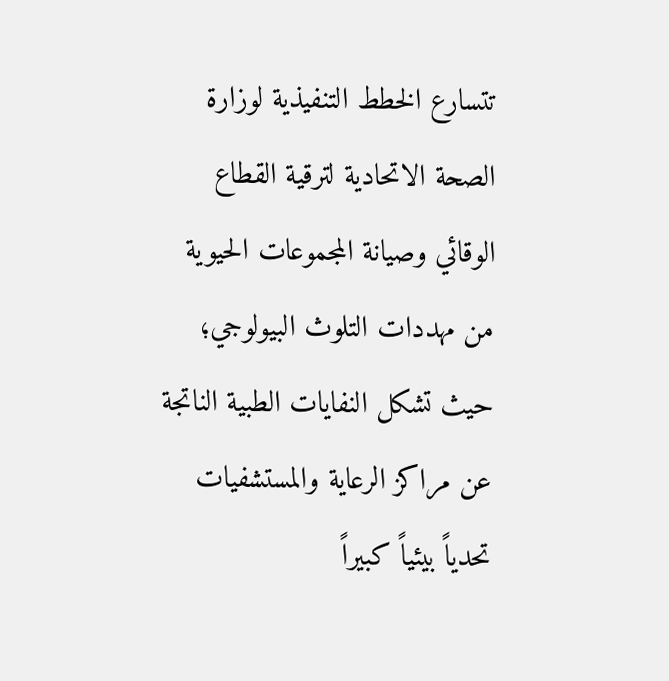تتسارع الخطط التنفيذية لوزارة الصحة الاتحادية لترقية القطاع الوقائي وصيانة المجموعات الحيوية من مهددات التلوث البيولوجي؛ حيث تشكل النفايات الطبية الناتجة عن مراكز الرعاية والمستشفيات تحدياً بيئياً كبيراً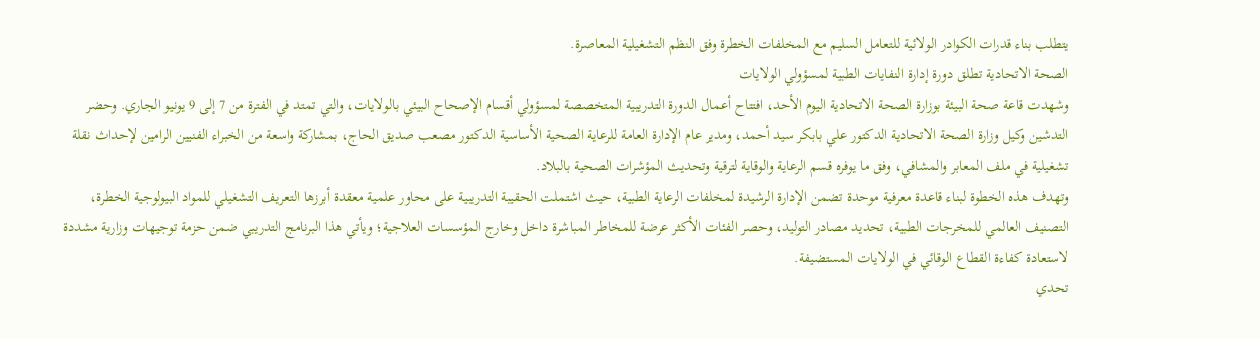يتطلب بناء قدرات الكوادر الولائية للتعامل السليم مع المخلفات الخطرة وفق النظم التشغيلية المعاصرة.
الصحة الاتحادية تطلق دورة إدارة النفايات الطبية لمسؤولي الولايات
وشهدت قاعة صحة البيئة بوزارة الصحة الاتحادية اليوم الأحد، افتتاح أعمال الدورة التدريبية المتخصصة لمسؤولي أقسام الإصحاح البيئي بالولايات، والتي تمتد في الفترة من 7 إلى 9 يونيو الجاري. وحضر التدشين وكيل وزارة الصحة الاتحادية الدكتور علي بابكر سيد أحمد، ومدير عام الإدارة العامة للرعاية الصحية الأساسية الدكتور مصعب صديق الحاج، بمشاركة واسعة من الخبراء الفنيين الرامين لإحداث نقلة تشغيلية في ملف المعابر والمشافي، وفق ما يوفره قسم الرعاية والوقاية لترقية وتحديث المؤشرات الصحية بالبلاد.
وتهدف هذه الخطوة لبناء قاعدة معرفية موحدة تضمن الإدارة الرشيدة لمخلفات الرعاية الطبية، حيث اشتملت الحقيبة التدريبية على محاور علمية معقدة أبرزها التعريف التشغيلي للمواد البيولوجية الخطرة، التصنيف العالمي للمخرجات الطبية، تحديد مصادر التوليد، وحصر الفئات الأكثر عرضة للمخاطر المباشرة داخل وخارج المؤسسات العلاجية؛ ويأتي هذا البرنامج التدريبي ضمن حزمة توجيهات وزارية مشددة لاستعادة كفاءة القطاع الوقائي في الولايات المستضيفة.
تحدي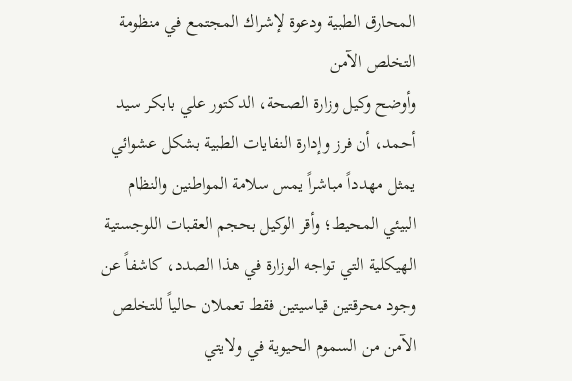المحارق الطبية ودعوة لإشراك المجتمع في منظومة التخلص الآمن
وأوضح وكيل وزارة الصحة، الدكتور علي بابكر سيد أحمد، أن فرز وإدارة النفايات الطبية بشكل عشوائي يمثل مهدداً مباشراً يمس سلامة المواطنين والنظام البيئي المحيط؛ وأقر الوكيل بحجم العقبات اللوجستية الهيكلية التي تواجه الوزارة في هذا الصدد، كاشفاً عن وجود محرقتين قياسيتين فقط تعملان حالياً للتخلص الآمن من السموم الحيوية في ولايتي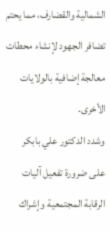الشمالية والقضارف، مما يحتم تضافر الجهود لإنشاء محطات معالجة إضافية بالولايات الأخرى.
وشدد الدكتور علي بابكر على ضرورة تفعيل آليات الرقابة المجتمعية وإشراك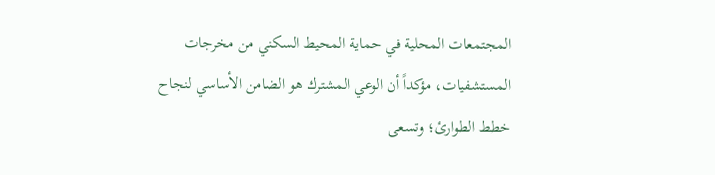المجتمعات المحلية في حماية المحيط السكني من مخرجات المستشفيات، مؤكداً أن الوعي المشترك هو الضامن الأساسي لنجاح خطط الطوارئ؛ وتسعى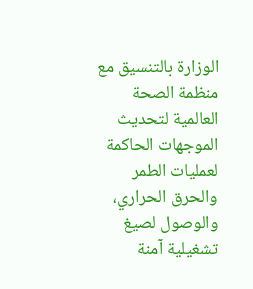الوزارة بالتنسيق مع منظمة الصحة العالمية لتحديث الموجهات الحاكمة لعمليات الطمر والحرق الحراري، والوصول لصيغ تشغيلية آمنة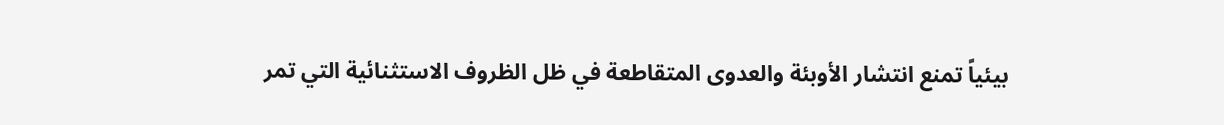بيئياً تمنع انتشار الأوبئة والعدوى المتقاطعة في ظل الظروف الاستثنائية التي تمر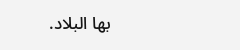بها البلاد.